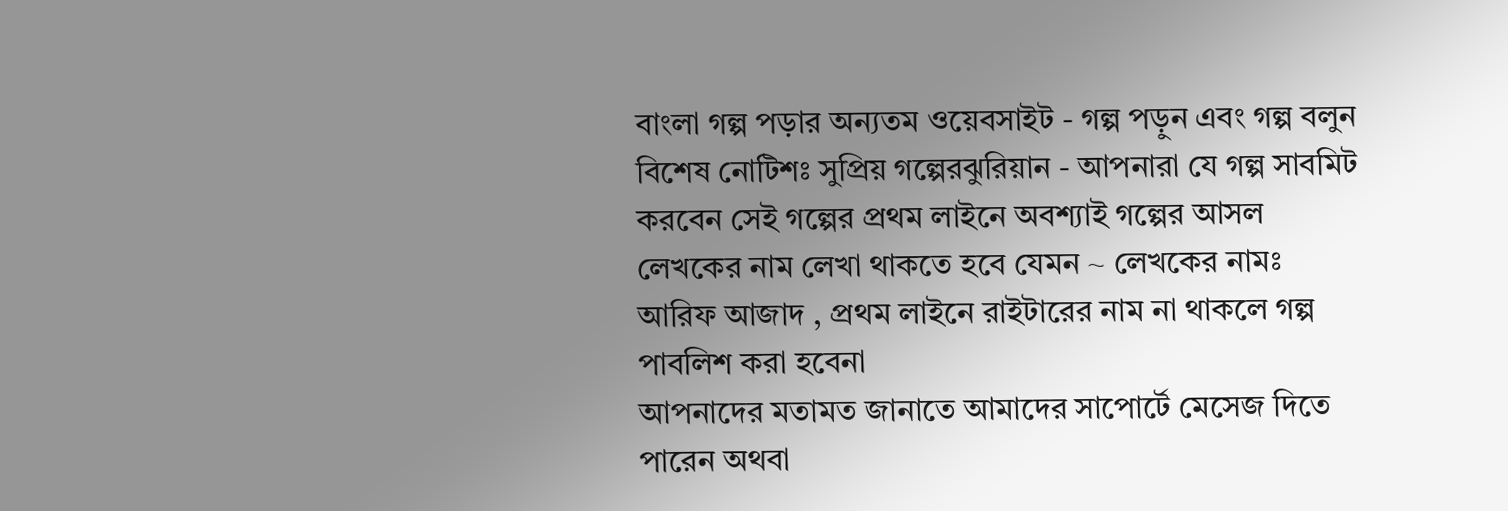বাংলা গল্প পড়ার অন্যতম ওয়েবসাইট - গল্প পড়ুন এবং গল্প বলুন
বিশেষ নোটিশঃ সুপ্রিয় গল্পেরঝুরিয়ান - আপনারা যে গল্প সাবমিট করবেন সেই গল্পের প্রথম লাইনে অবশ্যাই গল্পের আসল লেখকের নাম লেখা থাকতে হবে যেমন ~ লেখকের নামঃ আরিফ আজাদ , প্রথম লাইনে রাইটারের নাম না থাকলে গল্প পাবলিশ করা হবেনা
আপনাদের মতামত জানাতে আমাদের সাপোর্টে মেসেজ দিতে পারেন অথবা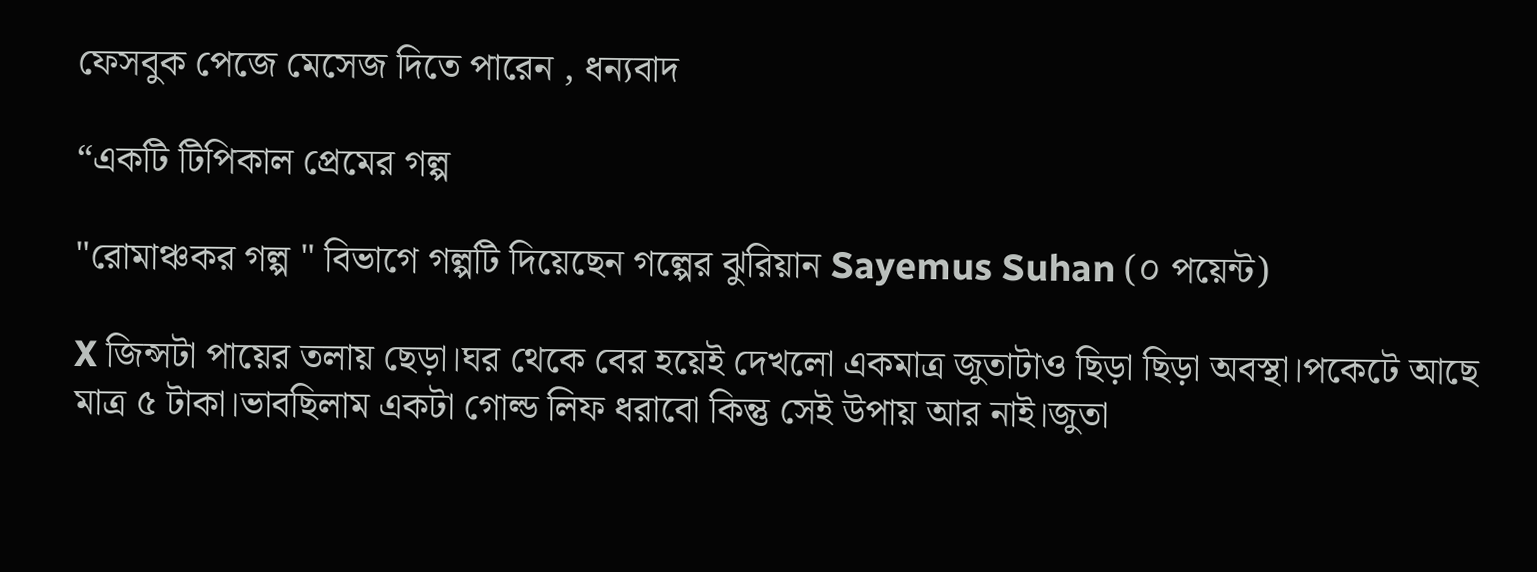ফেসবুক পেজে মেসেজ দিতে পারেন , ধন্যবাদ

“একটি টিপিকাল প্রেমের গল্প

"রোমাঞ্চকর গল্প " বিভাগে গল্পটি দিয়েছেন গল্পের ঝুরিয়ান Sayemus Suhan (০ পয়েন্ট)

X জিন্সটা পায়ের তলায় ছেড়া।ঘর থেকে বের হয়েই দেখলো একমাত্র জুতাটাও ছিড়া ছিড়া অবস্থা।পকেটে আছে মাত্র ৫ টাকা।ভাবছিলাম একটা গোল্ড লিফ ধরাবো কিন্তু সেই উপায় আর নাই।জুতা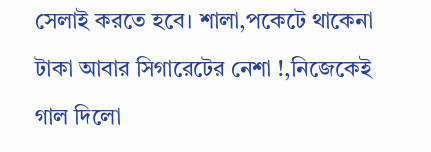সেলাই করতে হবে। শালা,পকেটে থাকেনা টাকা আবার সিগারেটের নেশা !,নিজেকেই গাল দিলো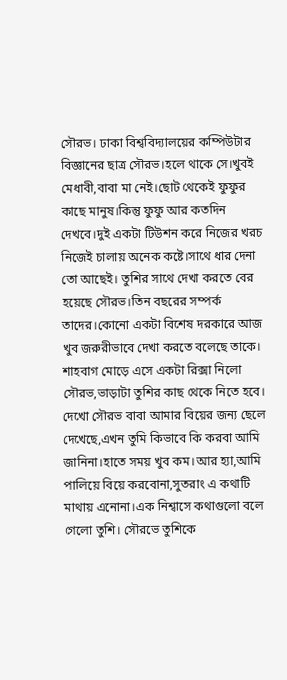সৌরভ। ঢাকা বিশ্ববিদ্যালয়ের কম্পিউটার বিজ্ঞানের ছাত্র সৌরভ।হলে থাকে সে।খুবই মেধাবী,বাবা মা নেই।ছোট থেকেই ফুফুর কাছে মানুষ।কিন্তু ফুফু আর কতদিন দেখবে।দুই একটা টিউশন করে নিজের খরচ নিজেই চালায় অনেক কষ্টে।সাথে ধার দেনা তো আছেই। তুশির সাথে দেখা করতে বের হয়েছে সৌরভ।তিন বছরের সম্পর্ক তাদের।কোনো একটা বিশেষ দরকারে আজ খুব জরুরীভাবে দেখা করতে বলেছে তাকে। শাহবাগ মোড়ে এসে একটা রিক্সা নিলো সৌরভ,ভাড়াটা তুশির কাছ থেকে নিতে হবে। দেখো সৌরভ বাবা আমার বিয়ের জন্য ছেলে দেখেছে,এখন তুমি কিভাবে কি করবা আমি জানিনা।হাতে সময় খুব কম।আর হ্যা,আমি পালিয়ে বিয়ে করবোনা,সুতরাং এ কথাটি মাথায় এনোনা।এক নিশ্বাসে কথাগুলো বলে গেলো তুশি। সৌরভে তুশিকে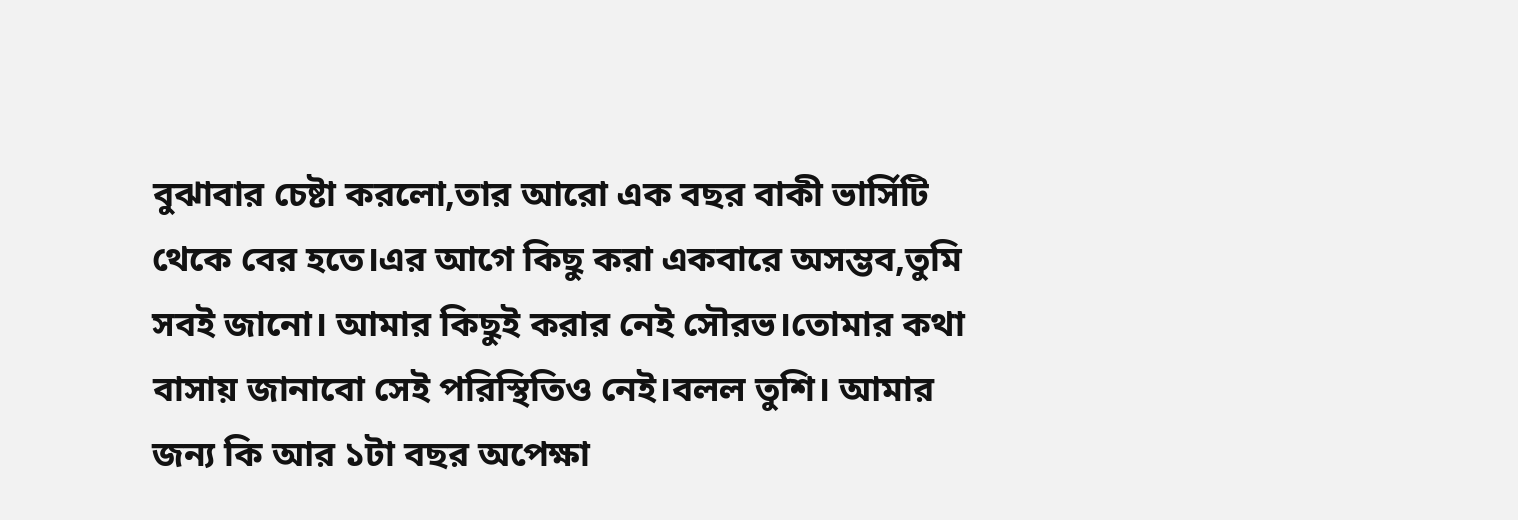বুঝাবার চেষ্টা করলো,তার আরো এক বছর বাকী ভার্সিটি থেকে বের হতে।এর আগে কিছু করা একবারে অসম্ভব,তুমি সবই জানো। আমার কিছুই করার নেই সৌরভ।তোমার কথা বাসায় জানাবো সেই পরিস্থিতিও নেই।বলল তুশি। আমার জন্য কি আর ১টা বছর অপেক্ষা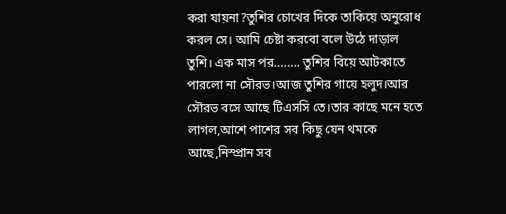করা যায়না?তুশির চোখের দিকে তাকিয়ে অনুরোধ করল সে। আমি চেষ্টা করবো বলে উঠে দাড়াল তুশি। এক মাস পর…….. তুশির বিয়ে আটকাতে পারলো না সৌরভ।আজ তুশির গায়ে হলুদ।আর সৌরভ বসে আছে টিএসসি তে।তার কাছে মনে হতে লাগল,আশে পাশের সব কিছু যেন থমকে আছে,নিস্প্রান সব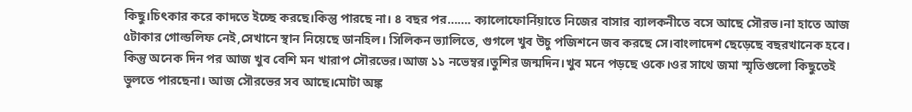কিছু।চিৎকার করে কাদতে ইচ্ছে করছে।কিন্তু পারছে না। ৪ বছর পর……. ক্যালোফোর্নিয়াতে নিজের বাসার ব্যালকনীতে বসে আছে সৌরভ।না হাতে আজ ৫টাকার গোল্ডলিফ নেই,সেখানে স্থান নিয়েছে ডানহিল। সিলিকন ভ্যালিতে, গুগলে খুব উচু পজিশনে জব করছে সে।বাংলাদেশ ছেড়েছে বছরখানেক হবে। কিন্তু অনেক দিন পর আজ খুব বেশি মন খারাপ সৌরভের।আজ ১১ নভেম্বর।তুশির জন্মদিন।খুব মনে পড়ছে ওকে।ওর সাথে জমা স্মৃতিগুলো কিছুতেই ভুলতে পারছেনা। আজ সৌরভের সব আছে।মোটা অঙ্ক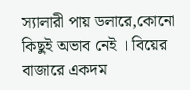স্যালারী পায় ডলারে,কোনো কিছুই অভাব নেই । বিয়ের বাজারে একদম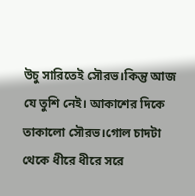উচু সারিতেই সৌরভ।কিন্তু আজ যে তুশি নেই। আকাশের দিকে তাকালো সৌরভ।গোল চাদটা থেকে ধীরে ধীরে সরে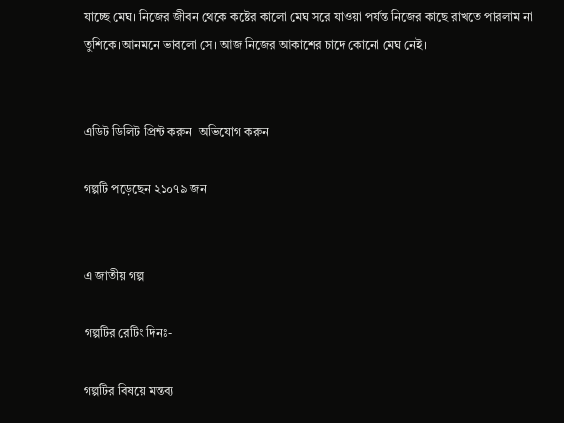যাচ্ছে মেঘ। নিজের জীবন থেকে কষ্টের কালো মেঘ সরে যাওয়া পর্যন্ত নিজের কাছে রাখতে পারলাম না তুশিকে।আনমনে ভাবলো সে। আজ নিজের আকাশের চাদে কোনো মেঘ নেই।


এডিট ডিলিট প্রিন্ট করুন  অভিযোগ করুন

গল্পটি পড়েছেন ২১০৭৯ জন


এ জাতীয় গল্প

গল্পটির রেটিং দিনঃ-

গল্পটির বিষয়ে মন্তব্য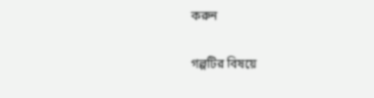করুন

গল্পটির বিষয়ে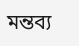মন্তব্য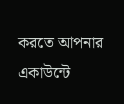করতে আপনার একাউন্টে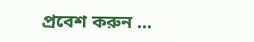প্রবেশ করুন ...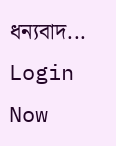ধন্যবাদ... Login Now